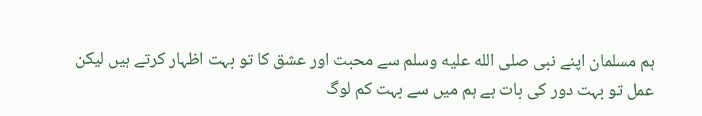ہم مسلمان اپنے نبی صلى الله عليه وسلم سے محبت اور عشق کا تو بہت اظہار کرتے ہیں لیکن عمل تو بہت دور کی بات ہے ہم میں سے بہت کم لوگ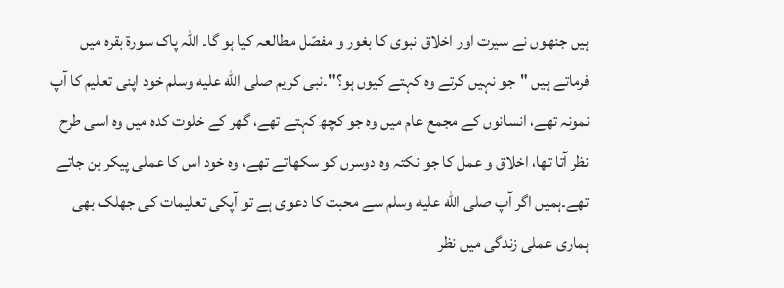ہیں جنھوں نے سیرت اور اخلاق نبوی کا بغور و مفصّل مطالعہ کیا ہو گا۔ اللہ پاک سورۃ بقرہ میں فرماتے ہیں "جو نہیں کرتے وہ کہتے کیوں ہو؟"۔نبی کریم صلى الله عليه وسلم خود اپنی تعلیم کا آپ نمونہ تھے، انسانوں کے مجمع عام میں وہ جو کچھ کہتے تھے، گھر کے خلوت کدہ میں وہ اسی طرح نظر آتا تھا، اخلاق و عمل کا جو نکتہ وہ دوسرں کو سکھاتے تھے، وہ خود اس کا عملی پیکر بن جاتے تھے۔ہمیں اگر آپ صلى الله عليه وسلم سے محبت کا دعوی ہے تو آپکی تعلیمات کی جھلک بھی ہماری عملی زندگی میں نظر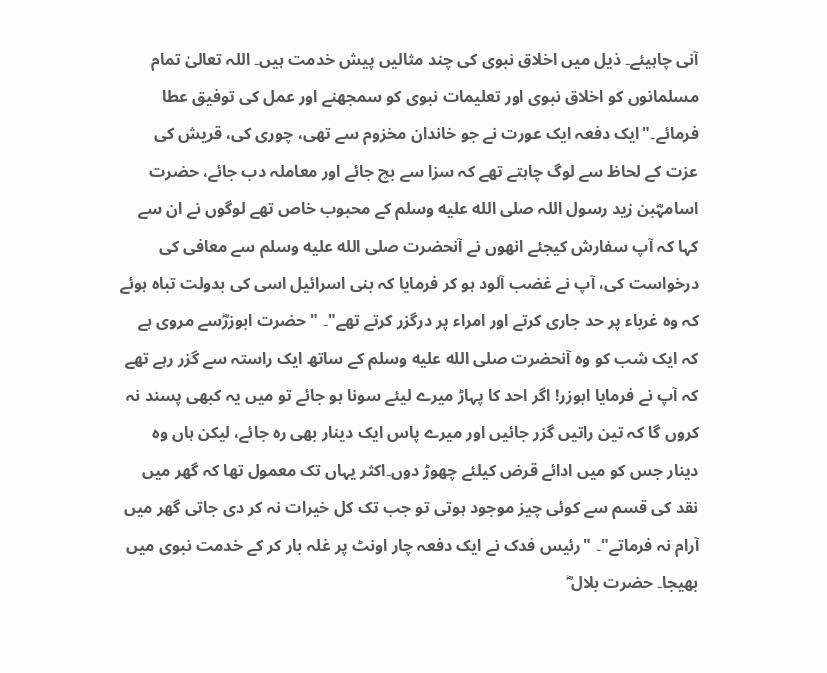آنی چاہیئے۔ ذیل میں اخلاق نبوی کی چند مثالیں پیش خدمت ہیں۔ اللہ تعالیٰ تمام مسلمانوں کو اخلاق نبوی اور تعلیمات نبوی کو سمجھنے اور عمل کی توفیق عطا فرمائے۔"ایک دفعہ ایک عورت نے جو خاندان مخزوم سے تھی، چوری کی، قریش کی عزت کے لحاظ سے لوگ چاہتے تھے کہ سزا سے بچ جائے اور معاملہ دب جائے، حضرت اسامہؓبن زید رسول اللہ صلى الله عليه وسلم کے محبوب خاص تھے لوگوں نے ان سے کہا کہ آپ سفارش کیجئے انھوں نے آنحضرت صلى الله عليه وسلم سے معافی کی درخواست کی، آپ نے غضب آلود ہو کر فرمایا کہ بنی اسرائیل اسی کی بدولت تباہ ہوئے کہ وہ غرباء پر حد جاری کرتے اور امراء پر درگزر کرتے تھے"۔ "حضرت ابوزرؓسے مروی ہے کہ ایک شب کو وہ آنحضرت صلى الله عليه وسلم کے ساتھ ایک راستہ سے گزر رہے تھے کہ آپ نے فرمایا ابوزر! اگر احد کا پہاڑ میرے لیئے سونا ہو جائے تو میں یہ کبھی پسند نہ کروں گا کہ تین راتیں گزر جائیں اور میرے پاس ایک دینار بھی رہ جائے، لیکن ہاں وہ دینار جس کو میں ادائے قرض کیلئے چھوڑ دوں۔اکثر یہاں تک معمول تھا کہ گھر میں نقد کی قسم سے کوئی چیز موجود ہوتی تو جب تک کل خیرات نہ کر دی جاتی گھر میں آرام نہ فرماتے"۔ "رئیس فدک نے ایک دفعہ چار اونٹ پر غلہ بار کر کے خدمت نبوی میں بھیجا۔ حضرت بلال ؓ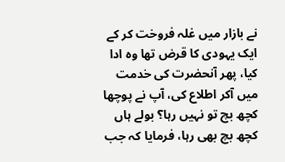نے بازار میں غلہ فروخت کر کے ایک یہودی کا قرض تھا وہ ادا کیا، پھر آنحضرت کی خدمت میں آکر اطلاع کی، آپ نے پوچھا کچھ بچ تو نہیں رہا؟ بولے ہاں کچھ بچ بھی رہا، فرمایا کہ جب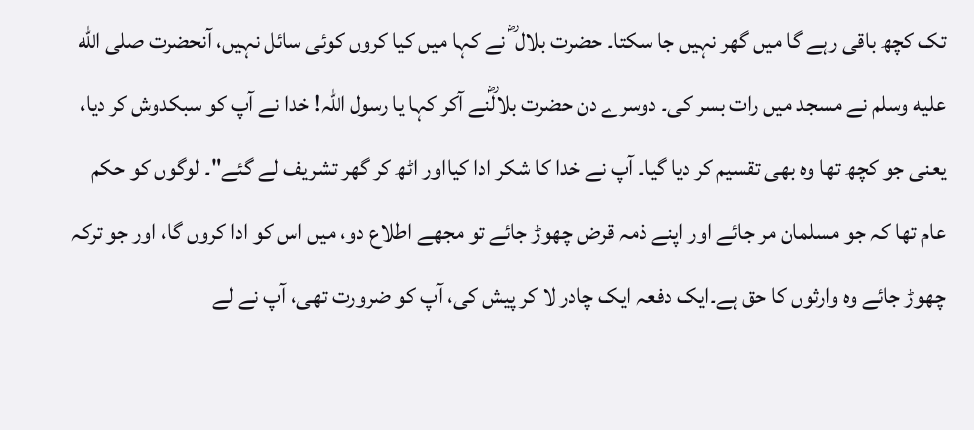تک کچھ باقی رہے گا میں گھر نہیں جا سکتا۔ حضرت بلال ؓ نے کہا میں کیا کروں کوئی سائل نہیں، آنحضرت صلى الله عليه وسلم نے مسجد میں رات بسر کی۔ دوسرے دن حضرت بلالؓنے آکر کہا یا رسول اللہ! خدا نے آپ کو سبکدوش کر دیا، یعنی جو کچھ تھا وہ بھی تقسیم کر دیا گیا۔ آپ نے خدا کا شکر ادا کیااور اٹھ کر گھر تشریف لے گئے"۔ لوگوں کو حکم عام تھا کہ جو مسلمان مر جائے اور اپنے ذمہ قرض چھوڑ جائے تو مجھے اطلاع دو، میں اس کو ادا کروں گا، اور جو ترکہ چھوڑ جائے وہ وارثوں کا حق ہے۔ایک دفعہ ایک چادر لا کر پیش کی، آپ کو ضرورت تھی، آپ نے لے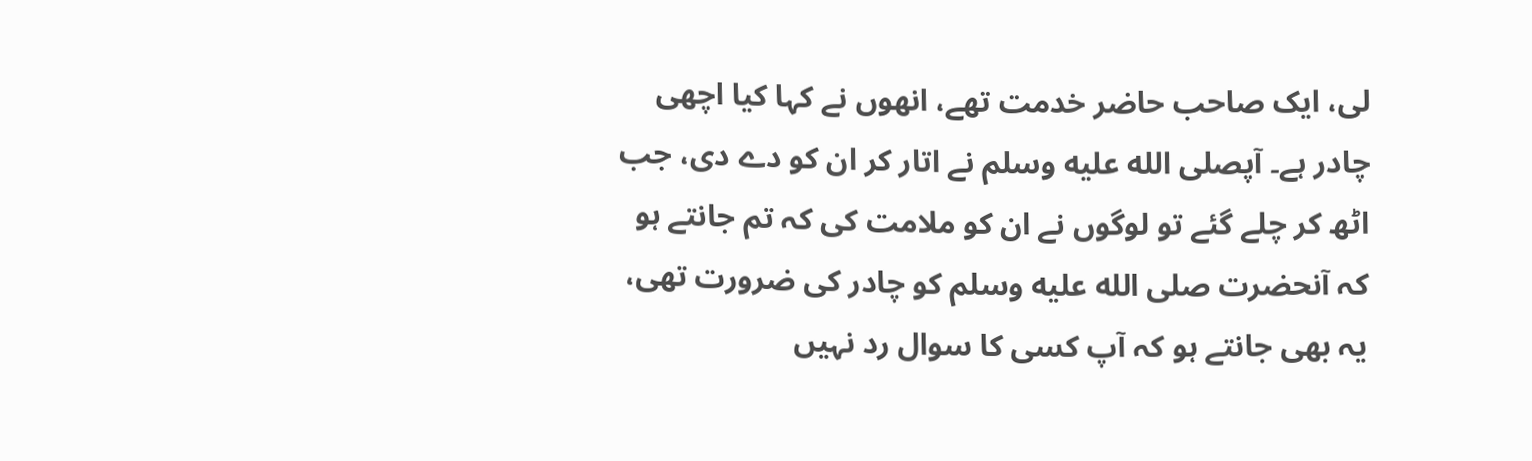لی، ایک صاحب حاضر خدمت تھے، انھوں نے کہا کیا اچھی چادر ہے۔ آپصلى الله عليه وسلم نے اتار کر ان کو دے دی، جب اٹھ کر چلے گئے تو لوگوں نے ان کو ملامت کی کہ تم جانتے ہو کہ آنحضرت صلى الله عليه وسلم کو چادر کی ضرورت تھی، یہ بھی جانتے ہو کہ آپ کسی کا سوال رد نہیں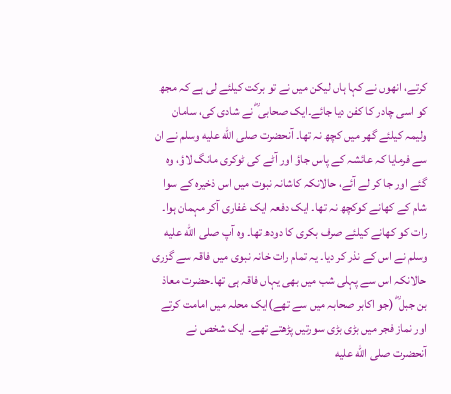کرتے، انھوں نے کہا ہاں لیکن میں نے تو برکت کیلئے لی ہے کہ مجھ کو اسی چادر کا کفن دیا جائے۔ایک صحابی ؓ نے شادی کی، سامان ولیمہ کیلئے گھر میں کچھ نہ تھا۔ آنحضرت صلى الله عليه وسلم نے ان سے فرمایا کہ عائشہ کے پاس جاؤ اور آٹے کی ٹوکری مانگ لاؤ، وہ گئے اور جا کر لے آئے، حالانکہ کاشانہ نبوت میں اس ذخیرہ کے سوا شام کے کھانے کوکچھ نہ تھا۔ ایک دفعہ ایک غفاری آکر مہمان ہوا۔ رات کو کھانے کیلئے صرف بکری کا دودھ تھا۔ وہ آپ صلى الله عليه وسلم نے اس کے نذر کر دیا۔ یہ تمام رات خانہ نبوی میں فاقہ سے گزری حالانکہ اس سے پہلی شب میں بھی یہاں فاقہ ہی تھا۔حضرت معاذ بن جبل ؓ (جو اکابر صحابہ میں سے تھے)ایک محلہ میں امامت کرتے اور نماز فجر میں بڑی بڑی سورتیں پڑھتے تھے۔ ایک شخص نے آنحضرت صلى الله عليه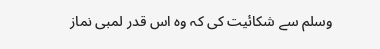وسلم سے شکائیت کی کہ وہ اس قدر لمبی نماز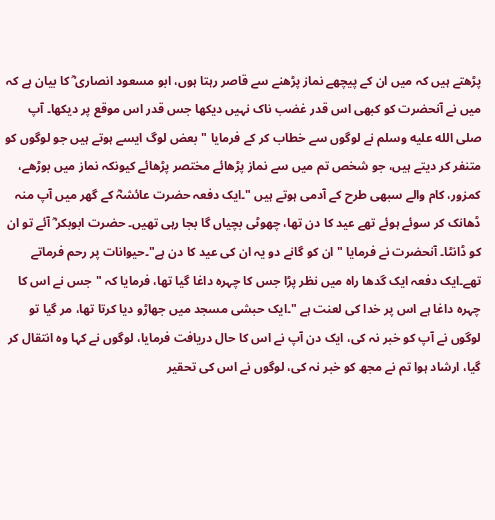پڑھتے ہیں کہ میں ان کے پیچھے نماز پڑھنے سے قاصر رہتا ہوں، ابو مسعود انصاری ؓ کا بیان ہے کہ میں نے آنحضرت کو کبھی اس قدر غضب ناک نہیں دیکھا جس قدر اس موقع پر دیکھا۔ آپ صلى الله عليه وسلم نے لوگوں سے خطاب کر کے فرمایا "بعض لوگ ایسے ہوتے ہیں جو لوگوں کو متنفر کر دیتے ہیں، جو شخص تم میں سے نماز پڑھائے مختصر پڑھائے کیونکہ نماز میں بوڑھے، کمزور، کام والے سبھی طرح کے آدمی ہوتے ہیں "۔ایک دفعہ حضرت عائشہؓ کے گھر میں آپ منہ ڈھانک کر سوئے ہوئے تھے عید کا دن تھا، چھوٹی بچیاں گا بجا رہی تھیں۔ حضرت ابوبکر ؓ آئے تو ان کو ڈانٹا۔ آنحضرت نے فرمایا "ان کو گانے دو یہ ان کی عید کا دن ہے"۔حیوانات پر رحم فرماتے تھے۔ایک دفعہ ایک گدھا راہ میں نظر پڑا جس کا چہرہ داغا گیا تھا، فرمایا کہ "جس نے اس کا چہرہ داغا ہے اس پر خدا کی لعنت ہے "۔ایک حبشی مسجد میں جھاڑو دیا کرتا تھا، مر گیا تو لوگوں نے آپ کو خبر نہ کی، ایک دن آپ نے اس کا حال دریافت فرمایا، لوگوں نے کہا وہ انتقال کر گیا، ارشاد ہوا تم نے مجھ کو خبر نہ کی، لوگوں نے اس کی تحقیر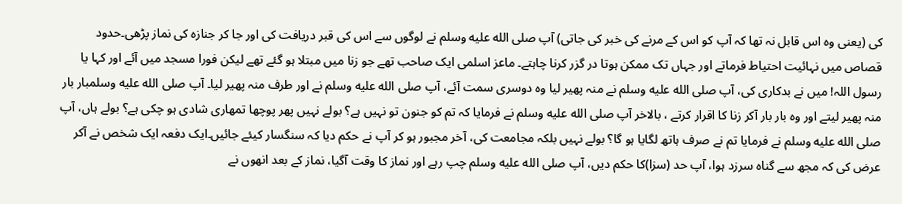کی (یعنی وہ اس قابل نہ تھا کہ آپ کو اس کے مرنے کی خبر کی جاتی) آپ صلى الله عليه وسلم نے لوگوں سے اس کی قبر دریافت کی اور جا کر جنازہ کی نماز پڑھی۔حدود قصاص میں نہائیت احتیاط فرماتے اور جہاں تک ممکن ہوتا در گزر کرنا چاہتے۔ ماعز اسلمی ایک صاحب تھے جو زنا میں مبتلا ہو گئے تھے لیکن فورا مسجد میں آئے اور کہا یا رسول اللہ! میں نے بدکاری کی، آپ صلى الله عليه وسلم نے منہ پھیر لیا وہ دوسری سمت آئے، آپ صلى الله عليه وسلم نے اور طرف منہ پھیر لیا۔ آپ صلى الله عليه وسلمبار بار منہ پھیر لیتے اور وہ بار بار آکر زنا کا اقرار کرتے ، بالاخر آپ صلى الله عليه وسلم نے فرمایا کہ تم کو جنون تو نہیں ہے؟ بولے نہیں پھر پوچھا تمھاری شادی ہو چکی ہے؟ بولے ہاں، آپ صلى الله عليه وسلم نے فرمایا تم نے صرف ہاتھ لگایا ہو گا؟ بولے نہیں بلکہ مجامعت کی، آخر مجبور ہو کر آپ نے حکم دیا کہ سنگسار کیئے جائیں۔ایک دفعہ ایک شخص نے آکر عرض کی کہ مجھ سے گناہ سرزد ہوا، آپ حد (سزا)کا حکم دیں، آپ صلى الله عليه وسلم چپ رہے اور نماز کا وقت آگیا، نماز کے بعد انھوں نے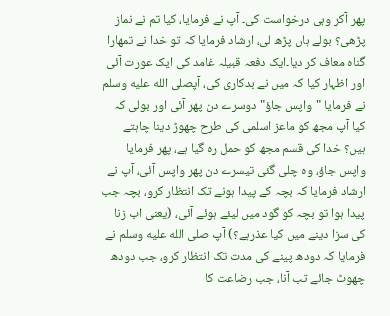پھر آکر وہی درخواست کی۔ آپ نے فرمایا، کیا تم نے نماز پڑھی؟ بولے ہاں پڑھ لی، ارشاد فرمایا کہ تو خدا نے تمھارا گناہ معاف کر دیا۔ایک دفعہ قبیلہ غامد کی ایک عورت آئی اور اظہار کیا کہ میں نے بدکاری کی، آپصلى الله عليه وسلم نے فرمایا "واپس جاؤ"دوسرے دن پھر آئی اور بولی کہ کیا آپ مجھ کو ماعز اسلمی کی طرح چھوڑ دینا چاہتے ہیں؟ خدا کی قسم مجھ کو حمل رہ گیا ہے، پھر فرمایا واپس جاؤ، وہ چلی گئی تیسرے دن پھر واپس آئی، آپ نے ارشاد فرمایا کہ بچہ کے پیدا ہونے تک انتظار کرو، بچہ جب پیدا ہوا تو بچہ کو گود میں لیئے ہوئے آئی، (یعنی اب زنا کی سزا دینے میں کیا عذرہے؟) آپ صلى الله عليه وسلم نے فرمایا کہ دودھ پینے کی مدت تک انتظار کرو، جب دودھ چھوٹ جائے تب آنا، جب رضاعت کا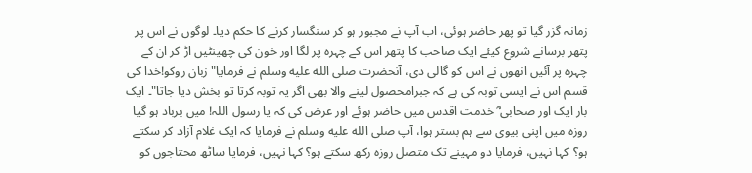زمانہ گزر گیا تو پھر حاضر ہوئی، اب آپ نے مجبور ہو کر سنگسار کرنے کا حکم دیا۔ لوگوں نے اس پر پتھر برسانے شروع کیئے ایک صاحب کا پتھر اس کے چہرہ پر لگا اور خون کی چھینٹیں اڑ کر ان کے چہرہ پر آئیں انھوں نے اس کو گالی دی، آنحضرت صلى الله عليه وسلم نے فرمایا"زبان روکو!خدا کی قسم اس نے ایسی توبہ کی ہے کہ جبرامحصول لینے والا بھی اگر یہ توبہ کرتا تو بخش دیا جاتا"۔ ایک بار ایک اور صحابی ؓ خدمت اقدس میں حاضر ہوئے اور عرض کی کہ یا رسول اللہ! میں برباد ہو گیا روزہ میں اپنی بیوی سے ہم بستر ہوا، آپ صلى الله عليه وسلم نے فرمایا کہ ایک غلام آزاد کر سکتے ہو؟ کہا نہیں، فرمایا دو مہینے تک متصل روزہ رکھ سکتے ہو؟ کہا نہیں، فرمایا ساٹھ محتاجوں کو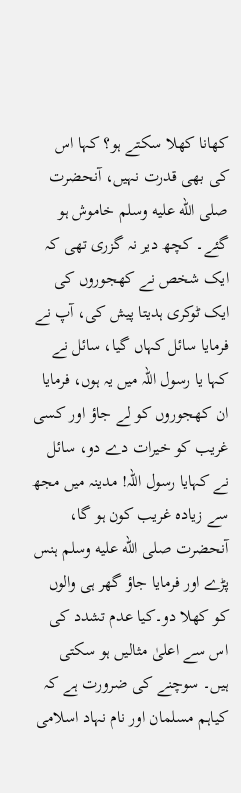کھانا کھلا سکتے ہو؟ کہا اس کی بھی قدرت نہیں، آنحضرت صلى الله عليه وسلم خاموش ہو گئے۔ کچھ دیر نہ گزری تھی کہ ایک شخص نے کھجوروں کی ایک ٹوکری ہدیتا پیش کی، آپ نے فرمایا سائل کہاں گیا، سائل نے کہا یا رسول اللہ میں یہ ہوں، فرمایا ان کھجوروں کو لے جاؤ اور کسی غریب کو خیرات دے دو، سائل نے کہایا رسول اللہ! مدینہ میں مجھ سے زیادہ غریب کون ہو گا، آنحضرت صلى الله عليه وسلم ہنس پڑے اور فرمایا جاؤ گھر ہی والوں کو کھلا دو۔کیا عدم تشدد کی اس سے اعلیٰ مثالیں ہو سکتی ہیں۔ سوچنے کی ضرورت ہے کہ کیاہم مسلمان اور نام نہاد اسلامی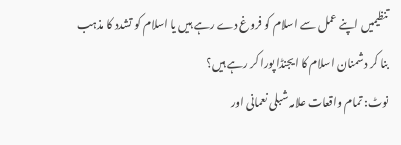تنظیمیں اپنے عمل سے اسلام کو فروغ دے رہے ہیں یا اسلام کو تشدد کا مذہب بنا کر دشمنان اسلام کا ایجنڈا پورا کر رہے ہیں؟
نوٹ: تمام واقعات علامہ شبلی نعمانی اور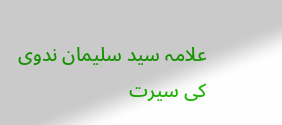علامہ سید سلیمان ندوی کی سیرت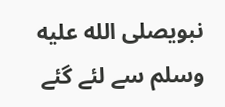نبویصلى الله عليه وسلم سے لئے گئے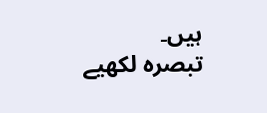ہیں۔
تبصرہ لکھیے